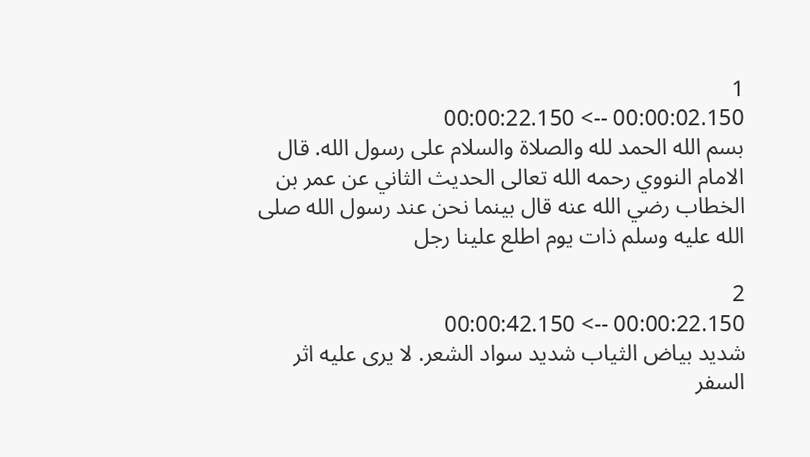1
00:00:02.150 --> 00:00:22.150
بسم الله الحمد لله والصلاة والسلام على رسول الله. قال الامام النووي رحمه الله تعالى الحديث الثاني عن عمر بن الخطاب رضي الله عنه قال بينما نحن عند رسول الله صلى الله عليه وسلم ذات يوم اطلع علينا رجل

2
00:00:22.150 --> 00:00:42.150
شديد بياض الثياب شديد سواد الشعر. لا يرى عليه اثر السفر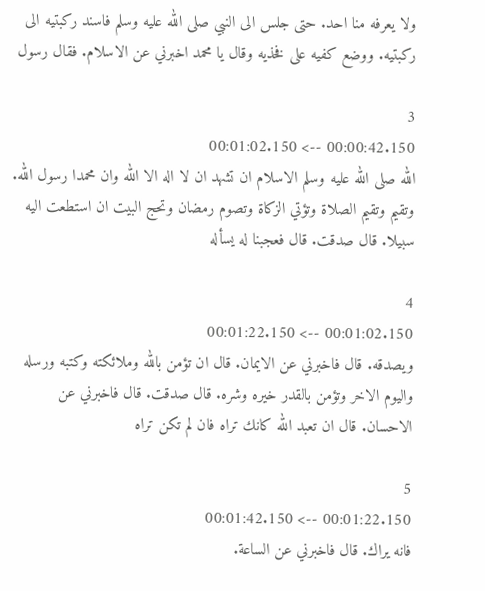ولا يعرفه منا احد. حتى جلس الى النبي صلى الله عليه وسلم فاسند ركبتيه الى ركبتيه. ووضع كفيه على فخذيه وقال يا محمد اخبرني عن الاسلام. فقال رسول

3
00:00:42.150 --> 00:01:02.150
الله صلى الله عليه وسلم الاسلام ان تشهد ان لا اله الا الله وان محمدا رسول الله. وتقيم وتقيم الصلاة وتؤتي الزكاة وتصوم رمضان وتحج البيت ان استطعت اليه سبيلا. قال صدقت. قال فعجبنا له يسأله

4
00:01:02.150 --> 00:01:22.150
ويصدقه. قال فاخبرني عن الايمان. قال ان تؤمن بالله وملائكته وكتبه ورسله واليوم الاخر وتؤمن بالقدر خيره وشره. قال صدقت. قال فاخبرني عن الاحسان. قال ان تعبد الله كانك تراه فان لم تكن تراه

5
00:01:22.150 --> 00:01:42.150
فانه يراك. قال فاخبرني عن الساعة.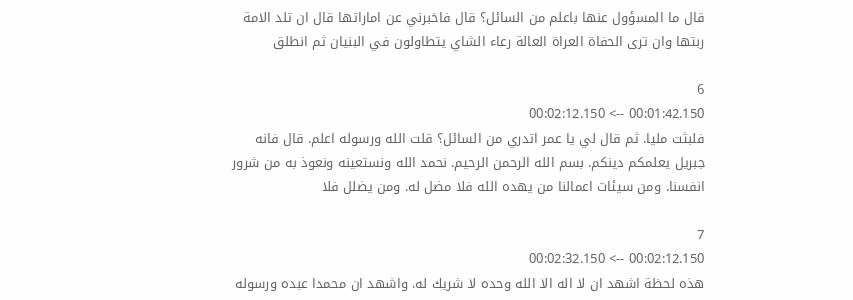قال ما المسؤول عنها باعلم من السائل؟ قال فاخبرني عن اماراتها قال ان تلد الامة ربتها وان ترى الحفاة العراة العالة رعاء الشاي يتطاولون في البنيان ثم انطلق

6
00:01:42.150 --> 00:02:12.150
فلبثت مليا. ثم قال لي يا عمر اتدري من السائل؟ قلت الله ورسوله اعلم. قال فانه جبريل يعلمكم دينكم. بسم الله الرحمن الرحيم. نحمد الله ونستعينه ونعوذ به من شرور انفسنا. ومن سيئات اعمالنا من يهده الله فلا مضل له. ومن يضلل فلا

7
00:02:12.150 --> 00:02:32.150
هذه لحظة اشهد ان لا اله الا الله وحده لا شريك له. واشهد ان محمدا عبده ورسوله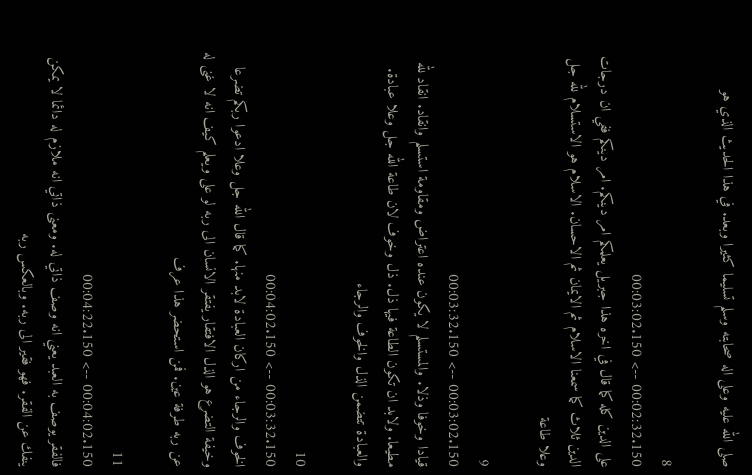صلى الله عليه وعلى اله صحابته وسلم تسليما كثيرا وبعد. في هذا الحديث الذي هو

8
00:02:32.150 --> 00:03:02.150
على الدين كله كما قال في اخره هذا جبريل يعلمكم امر دينكم. امر دينكم ففي ان درجات الدين ثلاث كما سمعنا الاسلام ثم الايمان ثم الاحسان. الاسلام هو الاستسلام لله جل وعلا طاعة

9
00:03:02.150 --> 00:03:32.150
قيادا وخوفا وذلا. والمستسلم لا يكون عنده اعتراض ومقاومة استسلم وانقاد. انقاد لله مطيعا. ولابد ان تكون الطاعة فيها ذل. ذل وخوف لان طاعة الله جل وعلا عبادة. والعبادة تتضمن الذل والخوف والرجاء

10
00:03:32.150 --> 00:04:02.150
الخوف والرجاء من اركان العبادة لابد منها. كما قال الله جل وعلا ادعوا ربكم تضرعا وخيفة التضرع هو الذل الافتقار يفتقر الانسان الى ربه لو على ويعلم كيف انه لا غنى له عن ربه طرفة عين. فمن استحضر هذا عرف

11
00:04:02.150 --> 00:04:22.150
فالفقر يوصف به العبد يعني انه وصف ذاتي له. ومعنى ذاتي انه ملازم له دائما لا يمكن ينفك عن الفقر. فهو فقير الى ربه. وبالعكس ربه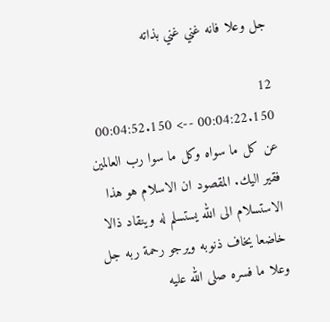جل وعلا فانه غني غني بذاته

12
00:04:22.150 --> 00:04:52.150
عن كل ما سواه وكل ما سوا رب العالمين فقير اليك. المقصود ان الاسلام هو هذا الاستسلام الى الله يستسلم له وينقاد ذالا خاضعا يخاف ذنوبه ويرجو رحمة ربه جل وعلا ما فسره صلى الله عليه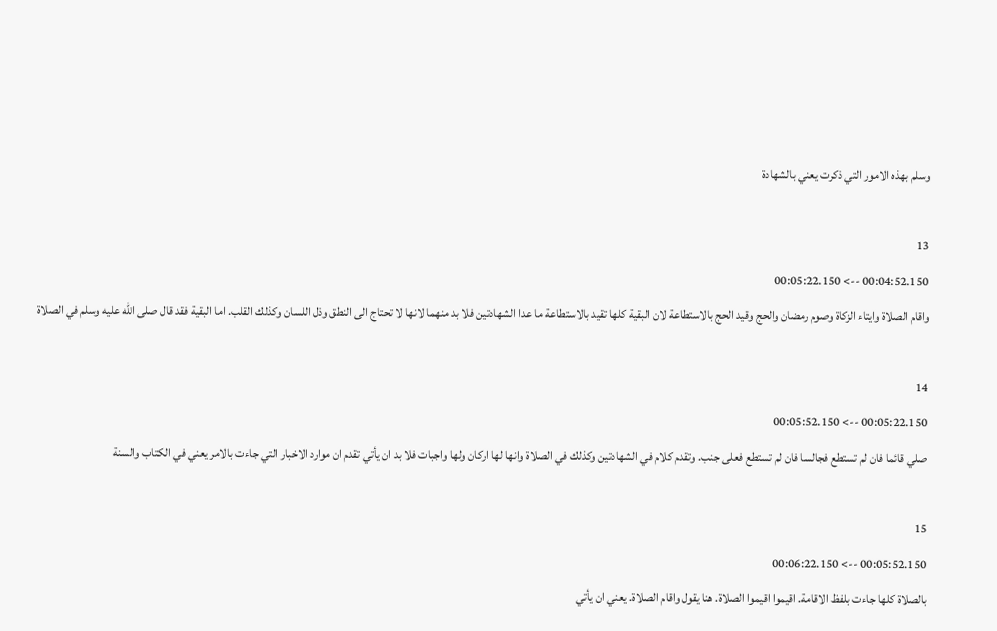وسلم بهذه الامور التي ذكرت يعني بالشهادة

13
00:04:52.150 --> 00:05:22.150
واقام الصلاة وايتاء الزكاة وصوم رمضان والحج وقيد الحج بالاستطاعة لان البقية كلها تقيد بالاستطاعة ما عدا الشهادتين فلا بد منهما لانها لا تحتاج الى النطق وذل اللسان وكذلك القلب. اما البقية فقد قال صلى الله عليه وسلم في الصلاة

14
00:05:22.150 --> 00:05:52.150
صلي قائما فان لم تستطع فجالسا فان لم تستطع فعلى جنب. وتقدم كلام في الشهادتين وكذلك في الصلاة وانها لها اركان ولها واجبات فلا بد ان يأتي تقدم ان موارد الاخبار التي جاءت بالامر يعني في الكتاب والسنة

15
00:05:52.150 --> 00:06:22.150
بالصلاة كلها جاءت بلفظ الاقامة. اقيموا اقيموا الصلاة. هنا يقول واقام الصلاة. يعني ان يأتي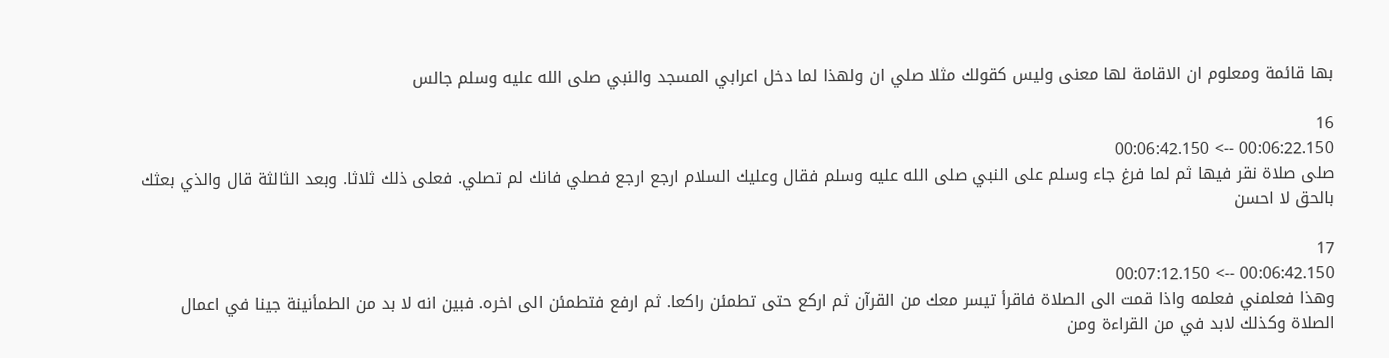بها قائمة ومعلوم ان الاقامة لها معنى وليس كقولك مثلا صلي ان ولهذا لما دخل اعرابي المسجد والنبي صلى الله عليه وسلم جالس

16
00:06:22.150 --> 00:06:42.150
صلى صلاة نقر فيها ثم لما فرغ جاء وسلم على النبي صلى الله عليه وسلم فقال وعليك السلام ارجع ارجع فصلي فانك لم تصلي. فعلى ذلك ثلاثا. وبعد الثالثة قال والذي بعثك بالحق لا احسن

17
00:06:42.150 --> 00:07:12.150
وهذا فعلمني فعلمه واذا قمت الى الصلاة فاقرأ تيسر معك من القرآن ثم اركع حتى تطمئن راكعا. ثم ارفع فتطمئن الى اخره. فبين انه لا بد من الطمأنينة جينا في اعمال الصلاة وكذلك لابد في من القراءة ومن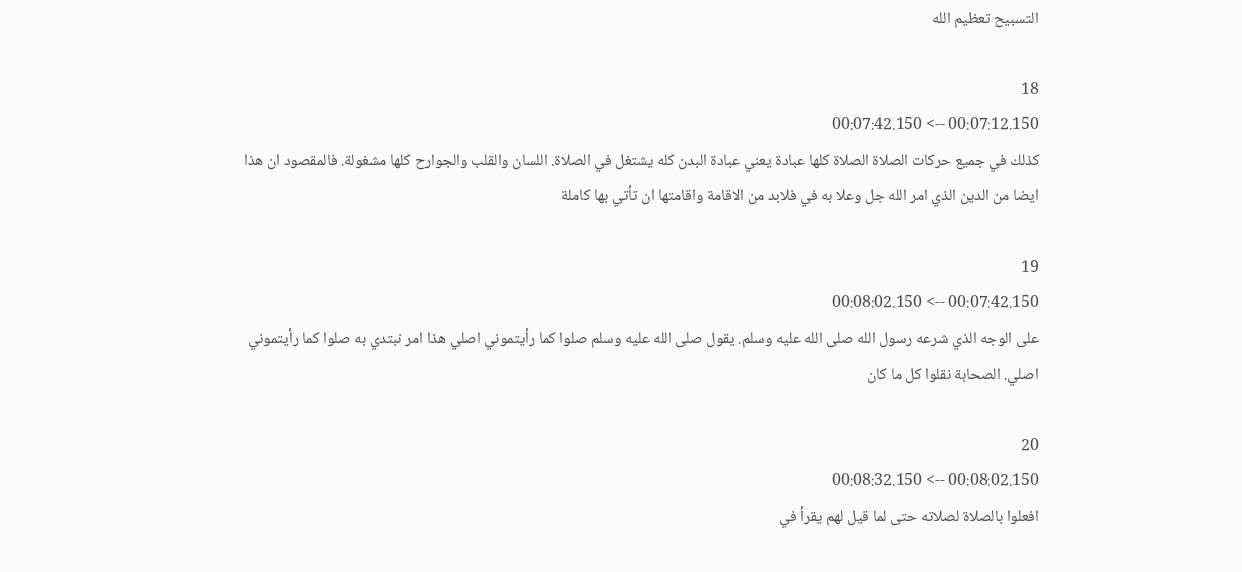التسبيح تعظيم الله

18
00:07:12.150 --> 00:07:42.150
كذلك في جميع حركات الصلاة الصلاة كلها عبادة يعني عبادة البدن كله يشتغل في الصلاة. اللسان والقلب والجوارح كلها مشغولة. فالمقصود ان هذا ايضا من الدين الذي امر الله جل وعلا به في فلابد من الاقامة واقامتها ان تأتي بها كاملة

19
00:07:42.150 --> 00:08:02.150
على الوجه الذي شرعه رسول الله صلى الله عليه وسلم. يقول صلى الله عليه وسلم صلوا كما رأيتموني اصلي هذا امر نبتدي به صلوا كما رأيتموني اصلي. الصحابة نقلوا كل ما كان

20
00:08:02.150 --> 00:08:32.150
افعلوا بالصلاة لصلاته حتى لما قيل لهم يقرأ في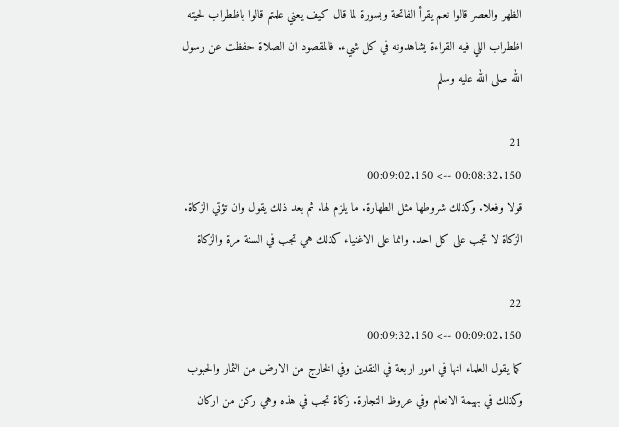الظهر والعصر قالوا نعم يقرأ الفاتحة وبسورة لما قال كيف يعني علمتم قالوا باظطراب لحيته اظطراب اللي فيه القراءة يشاهدونه في كل شيء. فالمقصود ان الصلاة حفظت عن رسول الله صلى الله عليه وسلم

21
00:08:32.150 --> 00:09:02.150
قولا وفعلا. وكذلك شروطها مثل الطهارة. ما يلزم لها. ثم بعد ذلك يقول وان تؤتي الزكاة. الزكاة لا تجب على كل احد. وانما على الاغنياء كذلك هي تجب في السنة مرة والزكاة

22
00:09:02.150 --> 00:09:32.150
كما يقول العلماء انها في امور اربعة في النقدين وفي الخارج من الارض من الثمار والحبوب وكذلك في بهيمة الانعام وفي عروظ التجارة. زكاة تجب في هذه وهي ركن من اركان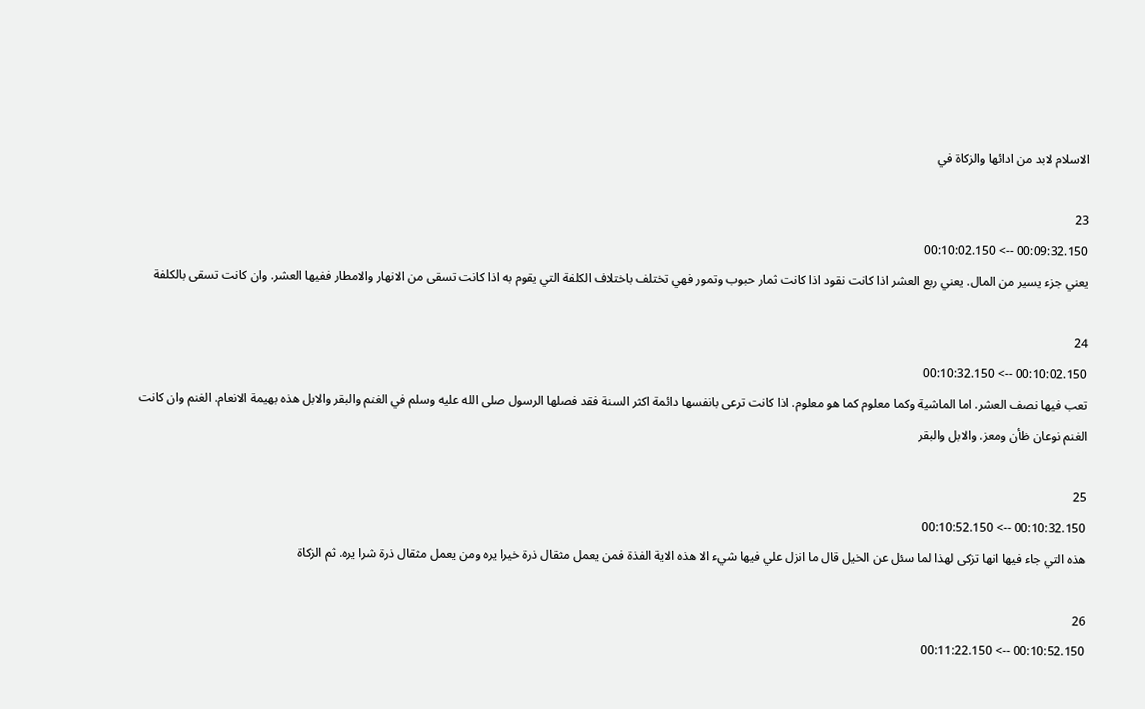الاسلام لابد من ادائها والزكاة في

23
00:09:32.150 --> 00:10:02.150
يعني جزء يسير من المال. يعني ربع العشر اذا كانت نقود اذا كانت ثمار حبوب وتمور فهي تختلف باختلاف الكلفة التي يقوم به اذا كانت تسقى من الانهار والامطار ففيها العشر. وان كانت تسقى بالكلفة

24
00:10:02.150 --> 00:10:32.150
تعب فيها نصف العشر. اما الماشية وكما معلوم كما هو معلوم. اذا كانت ترعى بانفسها دائمة اكثر السنة فقد فصلها الرسول صلى الله عليه وسلم في الغنم والبقر والابل هذه بهيمة الانعام. الغنم وان كانت الغنم نوعان ظأن ومعز. والابل والبقر

25
00:10:32.150 --> 00:10:52.150
هذه التي جاء فيها انها تزكى لهذا لما سئل عن الخيل قال ما انزل علي فيها شيء الا هذه الاية الفذة فمن يعمل مثقال ذرة خيرا يره ومن يعمل مثقال ذرة شرا يره. ثم الزكاة

26
00:10:52.150 --> 00:11:22.150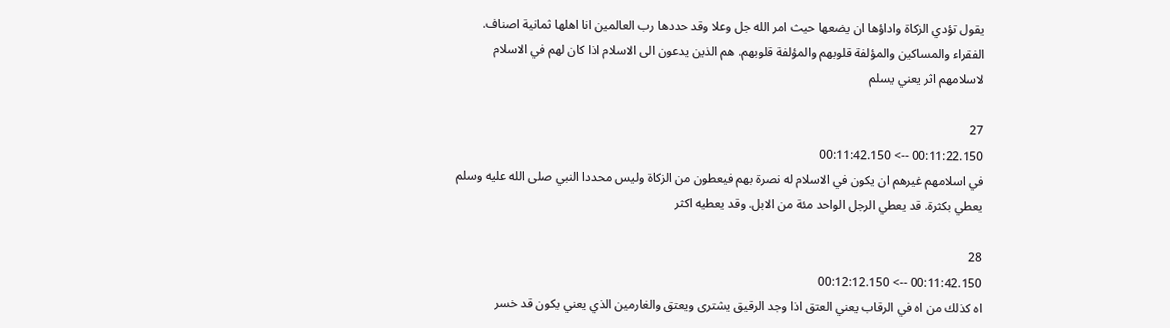يقول تؤدي الزكاة واداؤها ان يضعها حيث امر الله جل وعلا وقد حددها رب العالمين انا اهلها ثمانية اصناف. الفقراء والمساكين والمؤلفة قلوبهم والمؤلفة قلوبهم. هم الذين يدعون الى الاسلام اذا كان لهم في الاسلام لاسلامهم اثر يعني يسلم

27
00:11:22.150 --> 00:11:42.150
في اسلامهم غيرهم ان يكون في الاسلام له نصرة بهم فيعطون من الزكاة وليس محددا النبي صلى الله عليه وسلم يعطي بكثرة. قد يعطي الرجل الواحد مئة من الابل. وقد يعطيه اكثر

28
00:11:42.150 --> 00:12:12.150
اه كذلك من اه في الرقاب يعني العتق اذا وجد الرقيق يشترى ويعتق والغارمين الذي يعني يكون قد خسر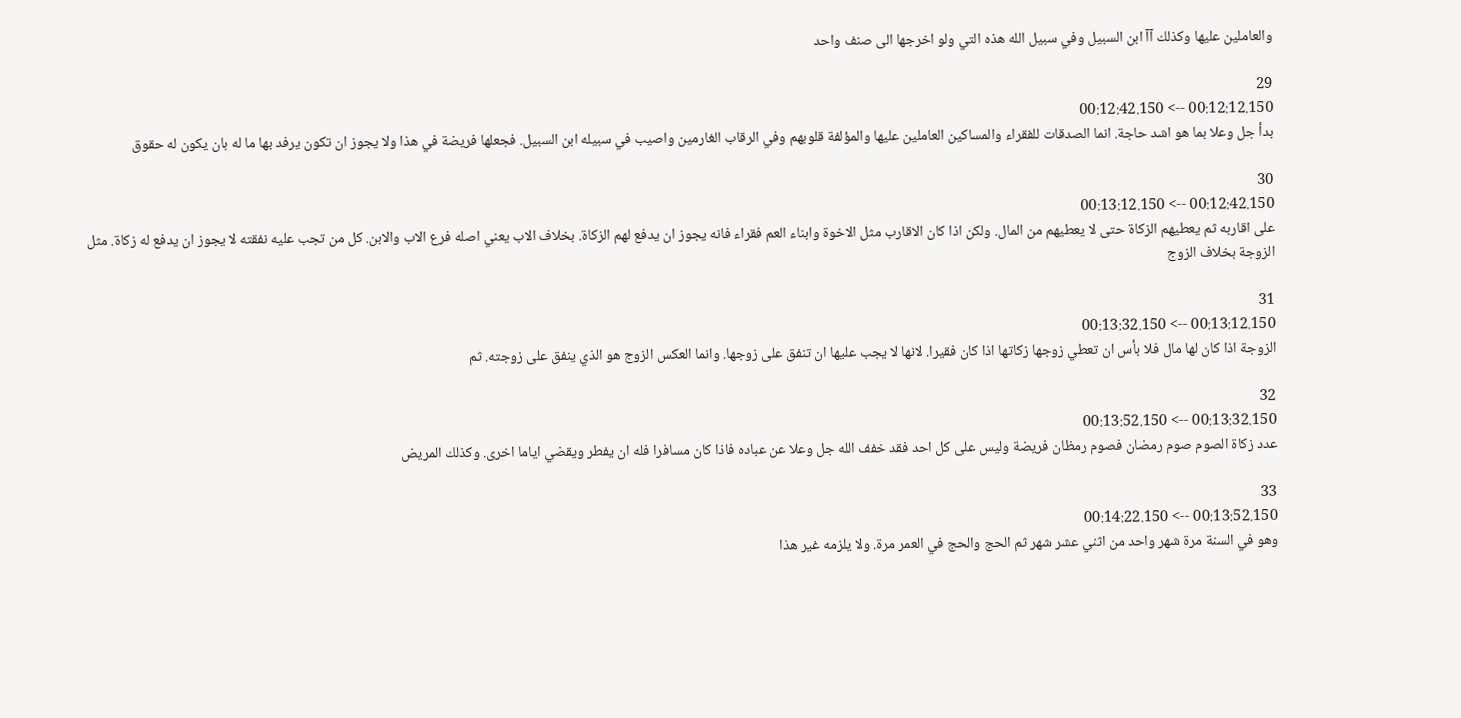والعاملين عليها وكذلك آآ ابن السبيل وفي سبيل الله هذه التي ولو اخرجها الى صنف واحد

29
00:12:12.150 --> 00:12:42.150
بدأ جل وعلا بما هو اشد حاجة. انما الصدقات للفقراء والمساكين العاملين عليها والمؤلفة قلوبهم وفي الرقاب الغارمين واصيب في سبيله ابن السبيل. فجعلها فريضة في هذا ولا يجوز ان تكون يرفد بها ما له بان يكون له حقوق

30
00:12:42.150 --> 00:13:12.150
على اقاربه ثم يعطيهم الزكاة حتى لا يعطيهم من المال. ولكن اذا كان الاقارب مثل الاخوة وابناء العم فقراء فانه يجوز ان يدفع لهم الزكاة. بخلاف الاب يعني اصله فرع الاب والابن. كل من تجب عليه نفقته لا يجوز ان يدفع له زكاة. مثل الزوجة بخلاف الزوج

31
00:13:12.150 --> 00:13:32.150
الزوجة اذا كان لها مال فلا بأس ان تعطي زوجها زكاتها اذا كان فقيرا. لانها لا يجب عليها ان تنفق على زوجها. وانما العكس الزوج هو الذي ينفق على زوجته. ثم

32
00:13:32.150 --> 00:13:52.150
عدد زكاة الصوم صوم رمضان فصوم رمظان فريضة وليس على كل احد فقد خفف الله جل وعلا عن عباده فاذا كان مسافرا فله ان يفطر ويقضي اياما اخرى. وكذلك المريض

33
00:13:52.150 --> 00:14:22.150
وهو في السنة مرة شهر واحد من اثني عشر شهر ثم الحج والحج في العمر مرة. ولا يلزمه غير هذا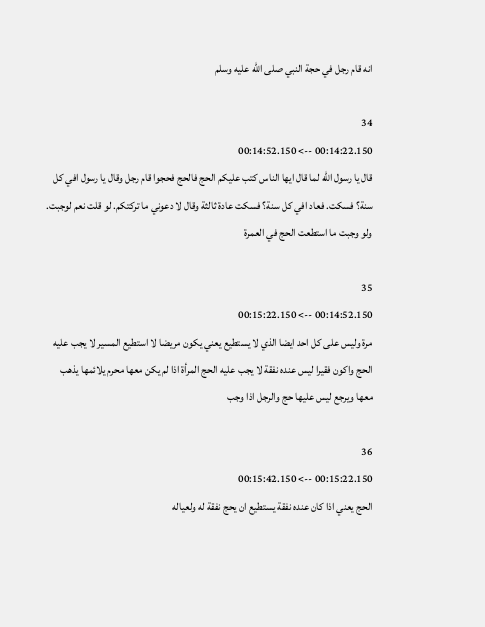انه قام رجل في حجة النبي صلى الله عليه وسلم

34
00:14:22.150 --> 00:14:52.150
قال يا رسول الله لما قال ايها الناس كتب عليكم الحج فالحج فحجوا قام رجل وقال يا رسول افي كل سنة؟ فسكت. فعاد افي كل سنة؟ فسكت عادة ثالثة وقال لا دعوني ما تركتكم. لو قلت نعم لوجبت. ولو وجبت ما استطعت الحج في العمرة

35
00:14:52.150 --> 00:15:22.150
مرة وليس على كل احد ايضا الذي لا يستطيع يعني يكون مريضا لا استطيع المسير لا يجب عليه الحج واكون فقيرا ليس عنده نفقة لا يجب عليه الحج المرأة اذا لم يكن معها محرم يلائمها يذهب معها ويرجع ليس عليها حج والرجل اذا وجب

36
00:15:22.150 --> 00:15:42.150
الحج يعني اذا كان عنده نفقة يستطيع ان يحج نفقة له ولعياله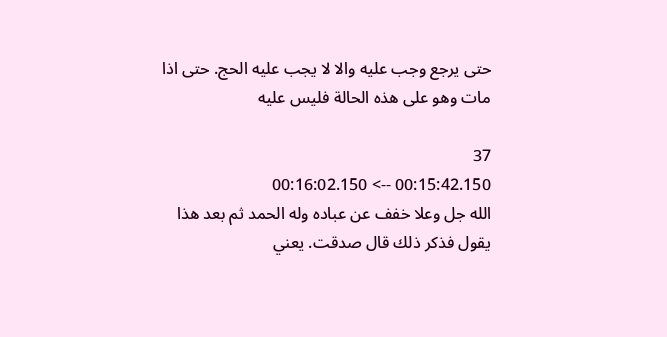حتى يرجع وجب عليه والا لا يجب عليه الحج. حتى اذا مات وهو على هذه الحالة فليس عليه

37
00:15:42.150 --> 00:16:02.150
الله جل وعلا خفف عن عباده وله الحمد ثم بعد هذا يقول فذكر ذلك قال صدقت. يعني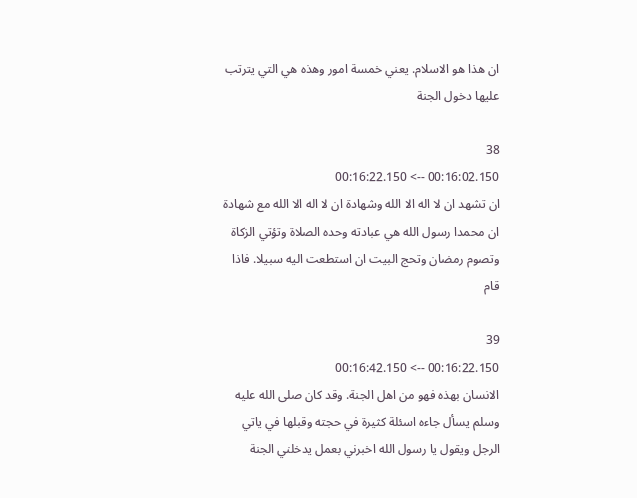ان هذا هو الاسلام. يعني خمسة امور وهذه هي التي يترتب عليها دخول الجنة

38
00:16:02.150 --> 00:16:22.150
ان تشهد ان لا اله الا الله وشهادة ان لا اله الا الله مع شهادة ان محمدا رسول الله هي عبادته وحده الصلاة وتؤتي الزكاة وتصوم رمضان وتحج البيت ان استطعت اليه سبيلا. فاذا قام

39
00:16:22.150 --> 00:16:42.150
الانسان بهذه فهو من اهل الجنة. وقد كان صلى الله عليه وسلم يسأل جاءه اسئلة كثيرة في حجته وقبلها في ياتي الرجل ويقول يا رسول الله اخبرني بعمل يدخلني الجنة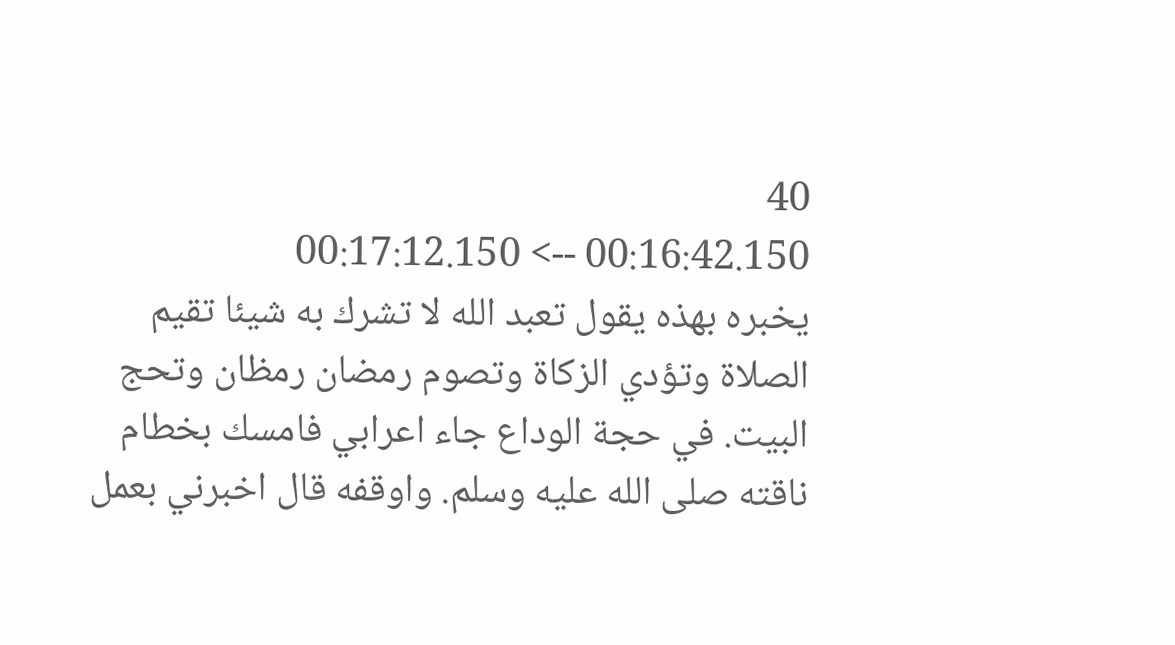40
00:16:42.150 --> 00:17:12.150
يخبره بهذه يقول تعبد الله لا تشرك به شيئا تقيم الصلاة وتؤدي الزكاة وتصوم رمضان رمظان وتحج البيت. في حجة الوداع جاء اعرابي فامسك بخطام ناقته صلى الله عليه وسلم. واوقفه قال اخبرني بعمل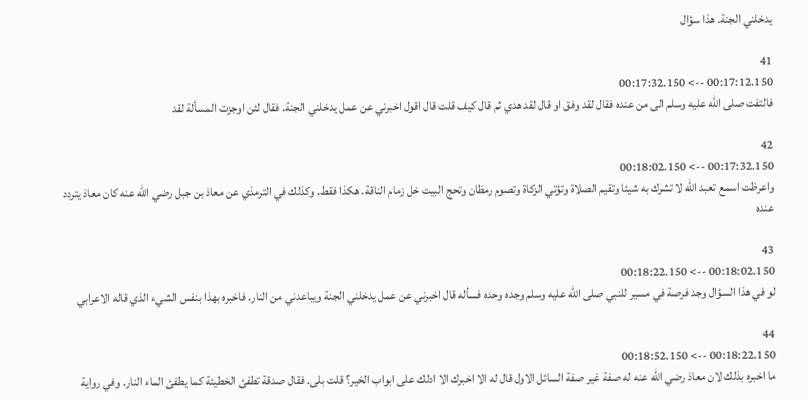يدخلني الجنة. هذا سؤال

41
00:17:12.150 --> 00:17:32.150
فالتفت صلى الله عليه وسلم الى من عنده فقال لقد وفق او قال لقد هدي ثم قال كيف قلت قال اقول اخبرني عن عمل يدخلني الجنة. فقال لئن اوجزت المسألة لقد

42
00:17:32.150 --> 00:18:02.150
واعرظت اسمع تعبد الله لا تشرك به شيئا وتقيم الصلاة وتؤتي الزكاة وتصوم رمظان وتحج البيت خل زمام الناقة. هكذا فقط. وكذلك في الترمذي عن معاذ بن جبل رضي الله عنه كان معاذ يتردد عنده

43
00:18:02.150 --> 00:18:22.150
لو في هذا السؤال وجد فرصة في مسير للنبي صلى الله عليه وسلم وجده وحده فسأله قال اخبرني عن عمل يدخلني الجنة ويباعدني من النار. فاخبره بهذا بنفس الشيء الذي قاله الاعرابي

44
00:18:22.150 --> 00:18:52.150
ما اخبره بذلك لان معاذ رضي الله عنه له صفة غير صفة السائل الاول قال له الا اخبرك الا ادلك على ابواب الخير؟ قلت بلى. فقال صدقة تطفئ الخطيئة كما يطفئ الماء النار. وفي رواية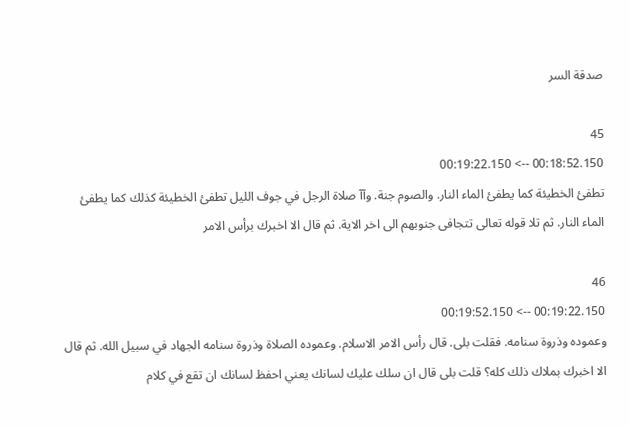صدقة السر

45
00:18:52.150 --> 00:19:22.150
تطفئ الخطيئة كما يطفئ الماء النار. والصوم جنة. وآآ صلاة الرجل في جوف الليل تطفئ الخطيئة كذلك كما يطفئ الماء النار. ثم تلا قوله تعالى تتجافى جنوبهم الى اخر الاية. ثم قال الا اخبرك برأس الامر

46
00:19:22.150 --> 00:19:52.150
وعموده وذروة سنامه. فقلت بلى. قال رأس الامر الاسلام. وعموده الصلاة وذروة سنامه الجهاد في سبيل الله. ثم قال الا اخبرك بملاك ذلك كله؟ قلت بلى قال ان سلك عليك لسانك يعني احفظ لسانك ان تقع في كلام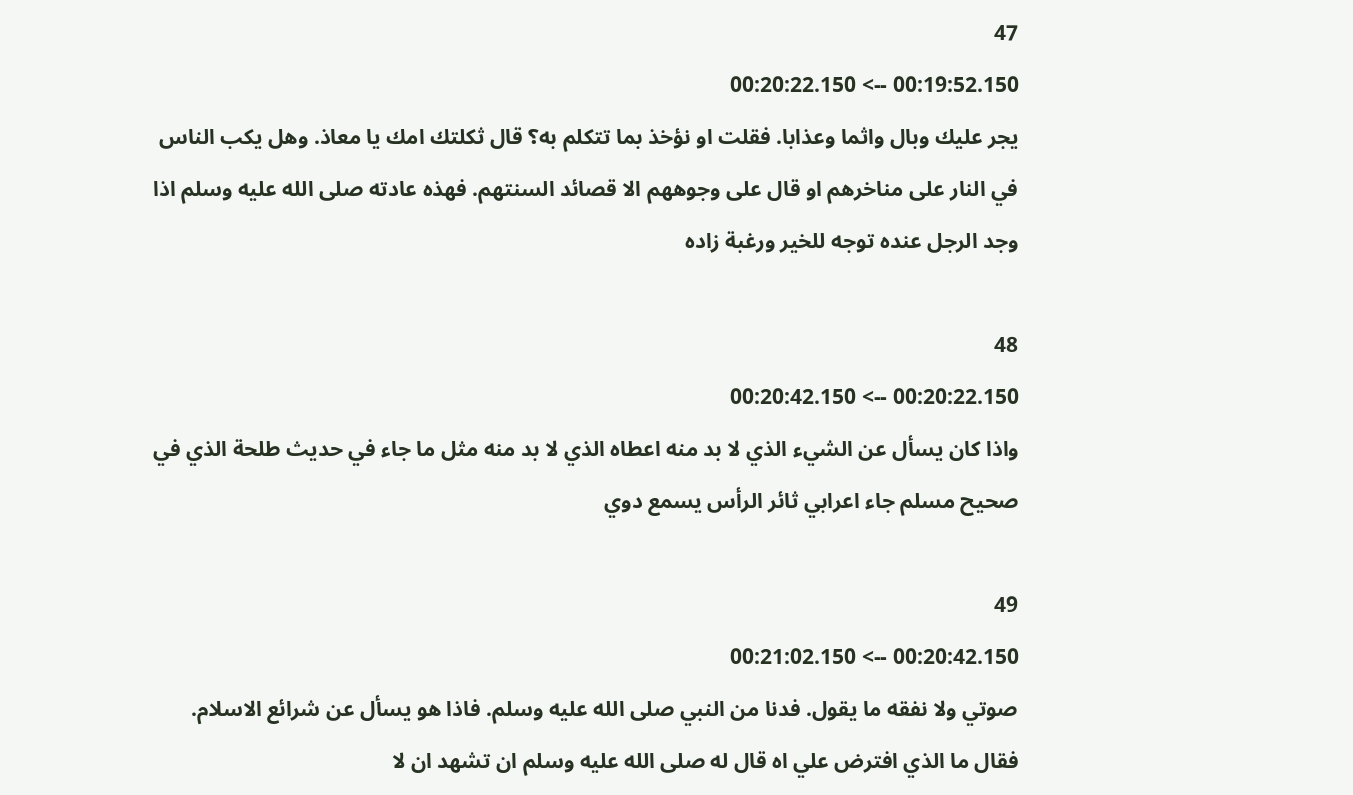47
00:19:52.150 --> 00:20:22.150
يجر عليك وبال واثما وعذابا. فقلت او نؤخذ بما تتكلم به؟ قال ثكلتك امك يا معاذ. وهل يكب الناس في النار على مناخرهم او قال على وجوههم الا قصائد السنتهم. فهذه عادته صلى الله عليه وسلم اذا وجد الرجل عنده توجه للخير ورغبة زاده

48
00:20:22.150 --> 00:20:42.150
واذا كان يسأل عن الشيء الذي لا بد منه اعطاه الذي لا بد منه مثل ما جاء في حديث طلحة الذي في صحيح مسلم جاء اعرابي ثائر الرأس يسمع دوي

49
00:20:42.150 --> 00:21:02.150
صوتي ولا نفقه ما يقول. فدنا من النبي صلى الله عليه وسلم. فاذا هو يسأل عن شرائع الاسلام. فقال ما الذي افترض علي اه قال له صلى الله عليه وسلم ان تشهد ان لا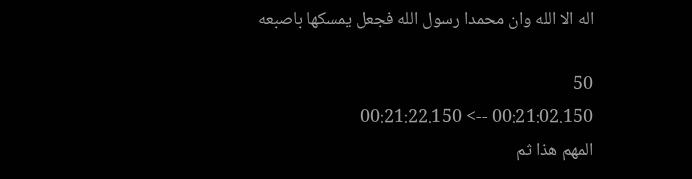اله الا الله وان محمدا رسول الله فجعل يمسكها باصبعه

50
00:21:02.150 --> 00:21:22.150
المهم هذا ثم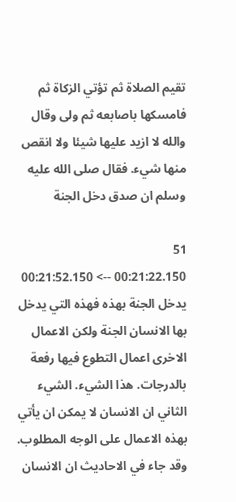تقيم الصلاة ثم تؤتي الزكاة ثم فامسكها باصابعه ثم ولى وقال والله لا ازيد عليها شيئا ولا انقص منها شيء. فقال صلى الله عليه وسلم ان صدق دخل الجنة

51
00:21:22.150 --> 00:21:52.150
يدخل الجنة بهذه فهذه التي يدخل بها الانسان الجنة ولكن الاعمال الاخرى اعمال التطوع فيها رفعة بالدرجات. هذا الشيء. الشيء الثاني ان الانسان لا يمكن ان يأتي بهذه الاعمال على الوجه المطلوب. وقد جاء في الاحاديث ان الانسان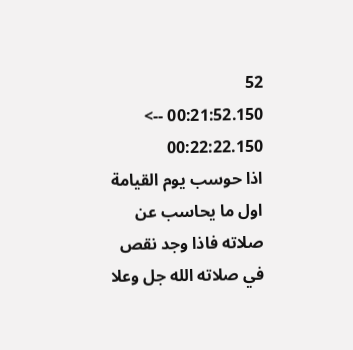52
00:21:52.150 --> 00:22:22.150
اذا حوسب يوم القيامة اول ما يحاسب عن صلاته فاذا وجد نقص في صلاته الله جل وعلا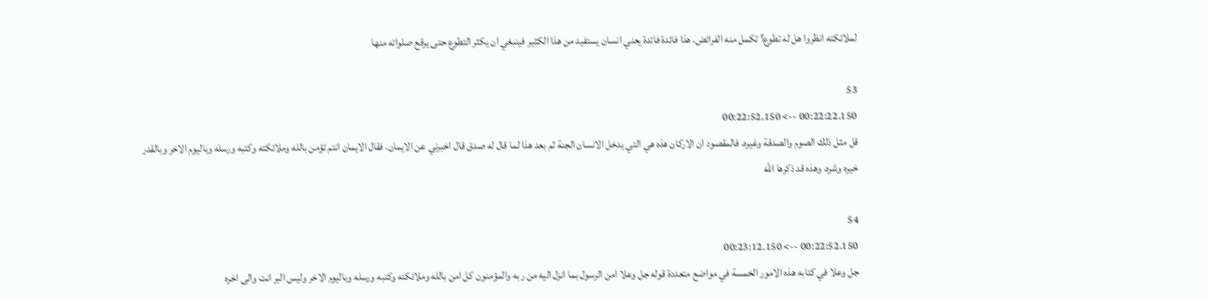لملائكته انظروا هل له تطوع؟ تكمل منه الفرائض. هذا فائدة فائدة يعني انسان يستفيد من هذا الكثير فينبغي ان يكثر التطوع حتى يرقع صلواته منها

53
00:22:22.150 --> 00:22:52.150
قل مثل ذلك الصوم والصدقة وغيره. فالمقصود ان الاركان هذه هي التي يدخل الانسان الجنة ثم بعد هذا لما قال له صدق قال اخبرني عن الايمان. فقال الايمان انتم تؤمن بالله وملائكته وكتبه ورسله وباليوم الاخر وبالقدر خيره وشره. وهذه قد ذكرها الله

54
00:22:52.150 --> 00:23:12.150
جل وعلا في كتابه هذه الامور الخمسة في مواضع متعددة قوله جل وعلا امن الرسول بما انزل اليه من ربه والمؤمنون كل امن بالله وملائكته وكتبه ورسله وباليوم الاخر وليس البر انت والى اخره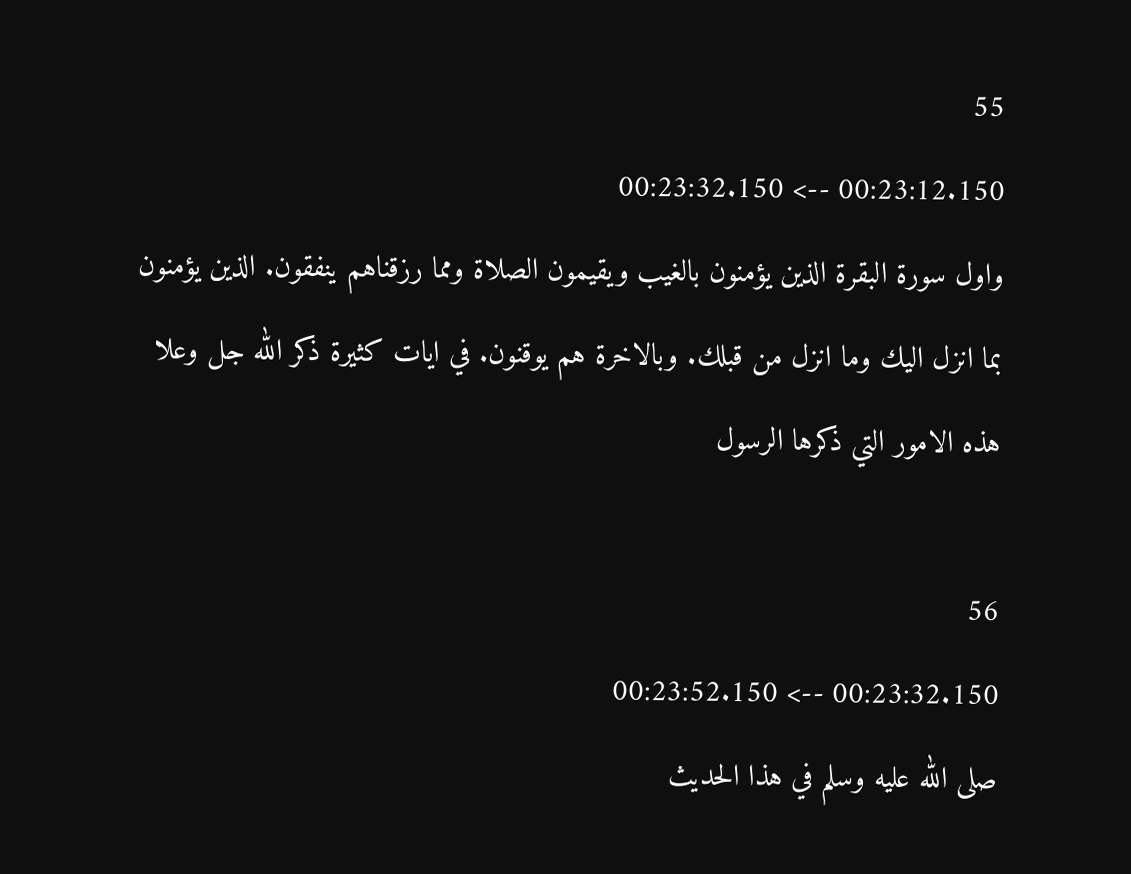55
00:23:12.150 --> 00:23:32.150
واول سورة البقرة الذين يؤمنون بالغيب ويقيمون الصلاة ومما رزقناهم ينفقون. الذين يؤمنون بما انزل اليك وما انزل من قبلك. وبالاخرة هم يوقنون. في ايات كثيرة ذكر الله جل وعلا هذه الامور التي ذكرها الرسول

56
00:23:32.150 --> 00:23:52.150
صلى الله عليه وسلم في هذا الحديث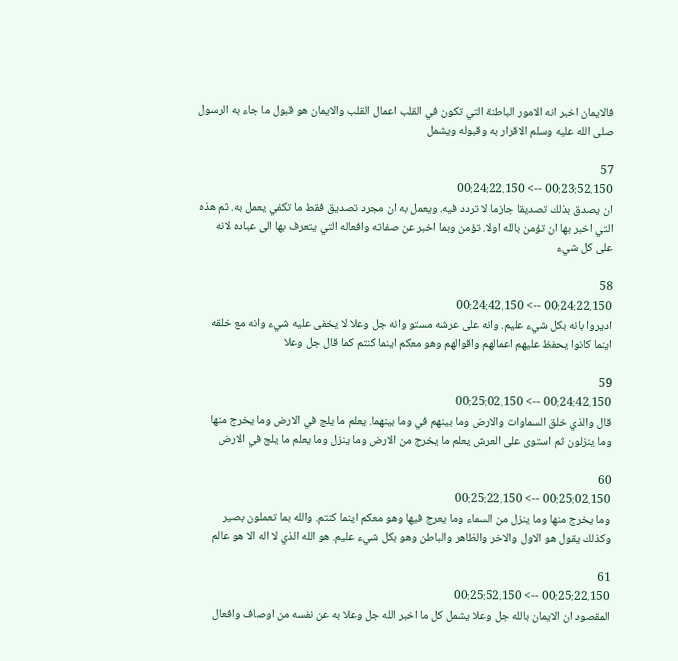فالايمان اخبر انه الامور الباطنة التي تكون في القلب اعمال القلب والايمان هو قبول ما جاء به الرسول صلى الله عليه وسلم الاقرار به وقبوله ويشمل

57
00:23:52.150 --> 00:24:22.150
ان يصدق بذلك تصديقا جازما لا تردد فيه. ويعمل به ان مجرد تصديق فقط ما تكفي يعمل به. ثم هذه التي اخبر بها ان تؤمن بالله اولا. تؤمن وبما اخبر عن صفاته وافعاله التي يتعرف بها الى عباده لانه على كل شيء

58
00:24:22.150 --> 00:24:42.150
اديروا بانه بكل شيء عليم. وانه على عرشه مستو وانه جل وعلا لا يخفى عليه شيء وانه مع خلقه اينما كانوا يحفظ عليهم اعمالهم واقوالهم وهو معكم اينما كنتم كما قال جل وعلا

59
00:24:42.150 --> 00:25:02.150
قال والذي خلق السماوات والارض وما بينهم في وما بينهما. يعلم ما يلج في الارض وما يخرج منها وما ينزلون ثم استوى على العرش يعلم ما يخرج من الارض وما ينزل وما يعلم ما يلج في الارض

60
00:25:02.150 --> 00:25:22.150
وما يخرج منها وما ينزل من السماء وما يعرج فيها وهو معكم اينما كنتم. والله بما تعملون بصير وكذلك يقول هو الاول والاخر والظاهر والباطن وهو بكل شيء عليم. هو الله الذي لا اله الا هو عالم

61
00:25:22.150 --> 00:25:52.150
المقصود ان الايمان بالله جل وعلا يشمل كل ما اخبر الله جل وعلا به عن نفسه من اوصاف وافعال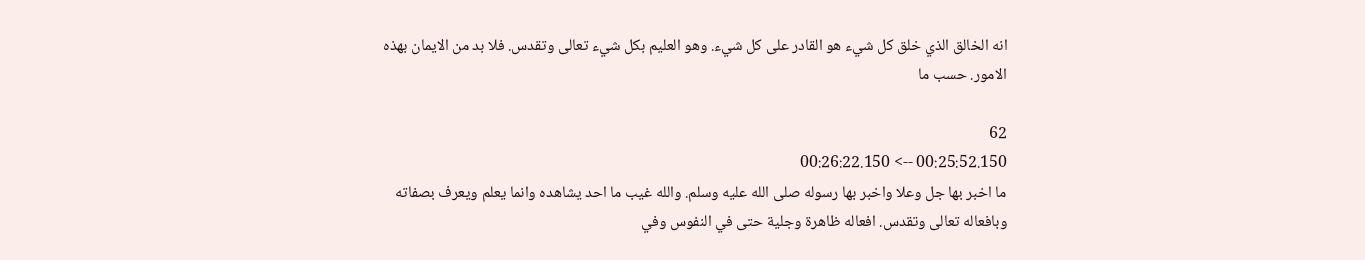انه الخالق الذي خلق كل شيء هو القادر على كل شيء. وهو العليم بكل شيء تعالى وتقدس. فلا بد من الايمان بهذه الامور. حسب ما

62
00:25:52.150 --> 00:26:22.150
ما اخبر بها جل وعلا واخبر بها رسوله صلى الله عليه وسلم. والله غيب ما احد يشاهده وانما يعلم ويعرف بصفاته وبافعاله تعالى وتقدس. افعاله ظاهرة وجلية حتى في النفوس وفي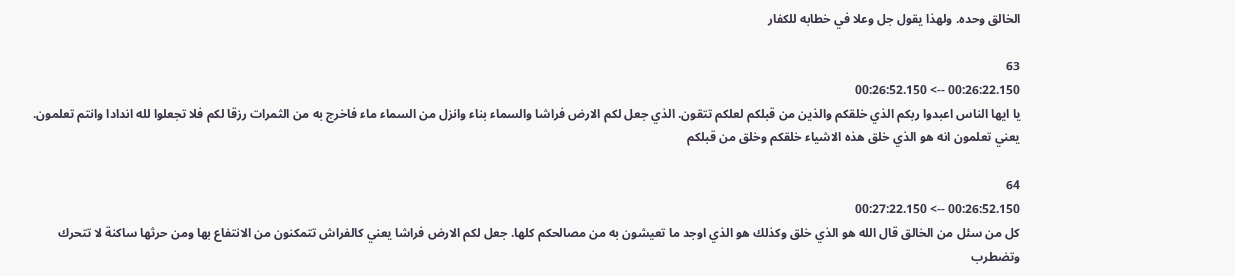الخالق وحده. ولهذا يقول جل وعلا في خطابه للكفار

63
00:26:22.150 --> 00:26:52.150
يا ايها الناس اعبدوا ربكم الذي خلقكم والذين من قبلكم لعلكم تتقون. الذي جعل لكم الارض فراشا والسماء بناء وانزل من السماء ماء فاخرج به من الثمرات رزقا لكم فلا تجعلوا لله اندادا وانتم تعلمون. يعني تعلمون انه هو الذي خلق هذه الاشياء خلقكم وخلق من قبلكم

64
00:26:52.150 --> 00:27:22.150
كل من سئل من الخالق قال الله هو الذي خلق وكذلك هو الذي اوجد ما تعيشون به من مصالحكم كلها. جعل لكم الارض فراشا يعني كالفراش تتمكنون من الانتفاع بها ومن حرثها ساكنة لا تتحرك وتضطرب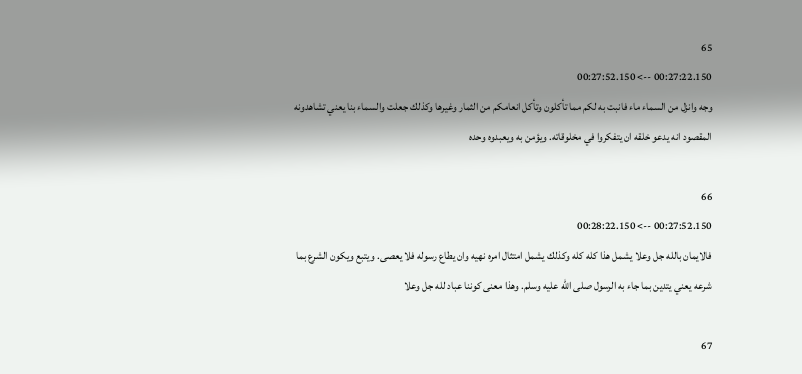65
00:27:22.150 --> 00:27:52.150
وجه وانزل من السماء ماء فانبت به لكم مما تأكلون وتأكل انعامكم من الثمار وغيرها وكذلك جعلت والسماء بنا يعني تشاهدونه المقصود انه يدعو خلقه ان يتفكروا في مخلوقاته. ويؤمن به ويعبدوه وحده

66
00:27:52.150 --> 00:28:22.150
فالايمان بالله جل وعلا يشمل هذا كله كله وكذلك يشمل امتثال امره نهيه وان يطاع رسوله فلا يعصى. ويتبع ويكون الشرع بما شرعه يعني يتدين بما جاء به الرسول صلى الله عليه وسلم. وهذا معنى كوننا عباد لله جل وعلا

67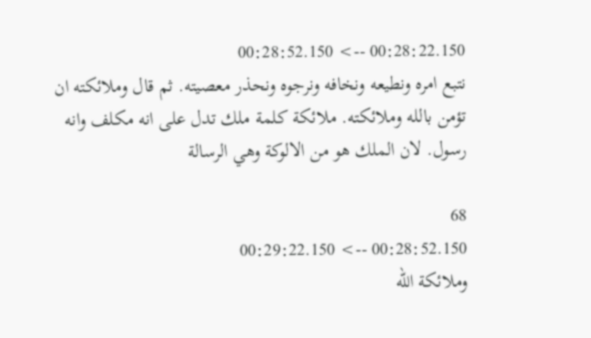00:28:22.150 --> 00:28:52.150
نتبع امره ونطيعه ونخافه ونرجوه ونحذر معصيته. ثم قال وملائكته ان تؤمن بالله وملائكته. ملائكة كلمة ملك تدل على انه مكلف وانه رسول. لان الملك هو من الالوكة وهي الرسالة

68
00:28:52.150 --> 00:29:22.150
وملائكة الله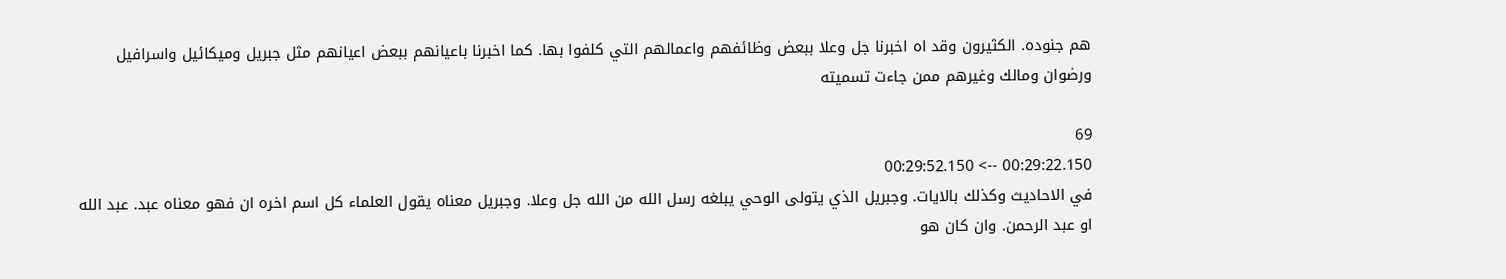هم جنوده. الكثيرون وقد اه اخبرنا جل وعلا ببعض وظائفهم واعمالهم التي كلفوا بها. كما اخبرنا باعيانهم ببعض اعيانهم مثل جبريل وميكائيل واسرافيل ورضوان ومالك وغيرهم ممن جاءت تسميته

69
00:29:22.150 --> 00:29:52.150
في الاحاديث وكذلك بالايات. وجبريل الذي يتولى الوحي يبلغه رسل الله من الله جل وعلا. وجبريل معناه يقول العلماء كل اسم اخره ان فهو معناه عبد. عبد الله او عبد الرحمن. وان كان هو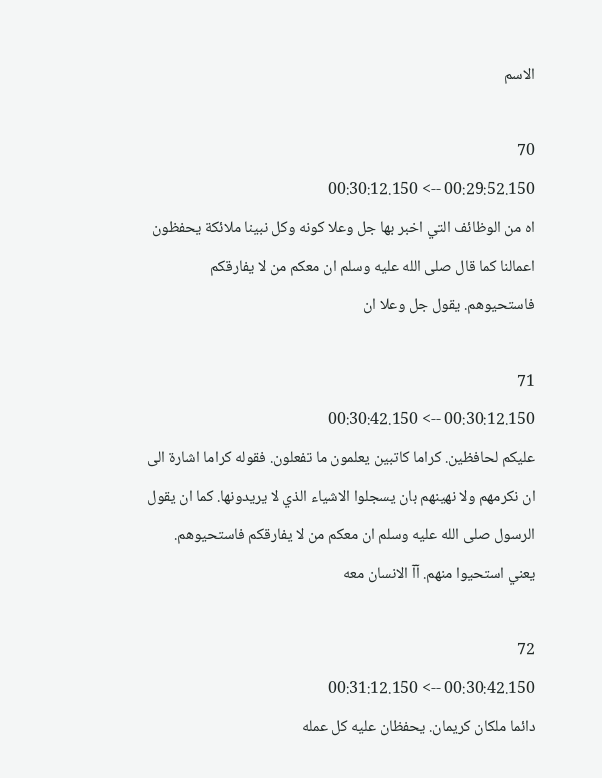الاسم

70
00:29:52.150 --> 00:30:12.150
اه من الوظائف التي اخبر بها جل وعلا كونه وكل نبينا ملائكة يحفظون اعمالنا كما قال صلى الله عليه وسلم ان معكم من لا يفارقكم فاستحيوهم. يقول جل وعلا ان

71
00:30:12.150 --> 00:30:42.150
عليكم لحافظين. كراما كاتبين يعلمون ما تفعلون. فقوله كراما اشارة الى ان نكرمهم ولا نهينهم بان يسجلوا الاشياء الذي لا يريدونها. كما ان يقول الرسول صلى الله عليه وسلم ان معكم من لا يفارقكم فاستحيوهم. يعني استحيوا منهم. آآ الانسان معه

72
00:30:42.150 --> 00:31:12.150
دائما ملكان كريمان. يحفظان عليه كل عمله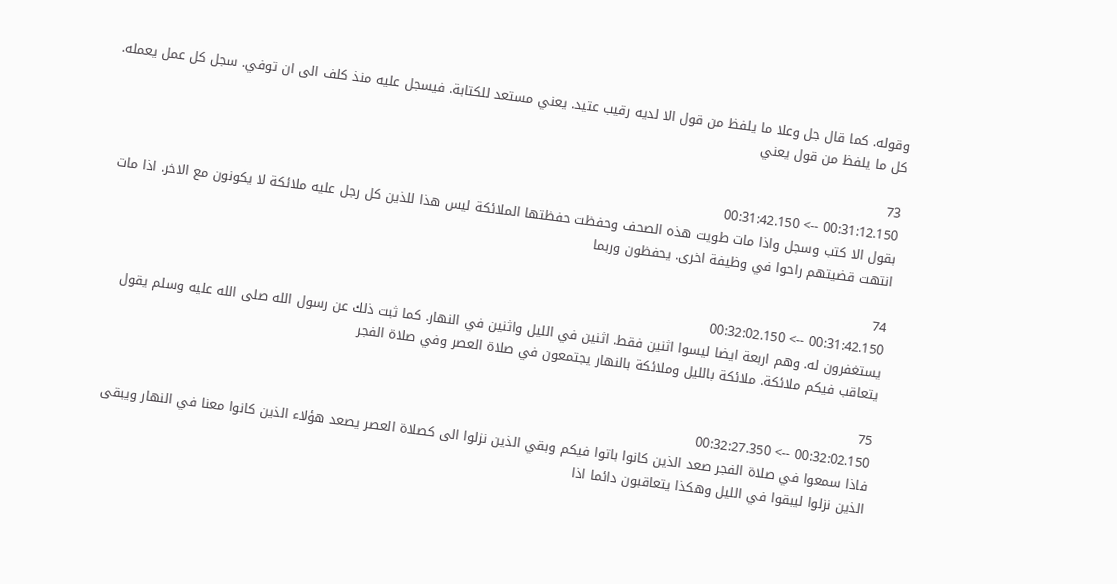وقوله. كما قال جل وعلا ما يلفظ من قول الا لديه رقيب عتيد. يعني مستعد للكتابة. فيسجل عليه منذ كلف الى ان توفي. سجل كل عمل يعمله. كل ما يلفظ من قول يعني

73
00:31:12.150 --> 00:31:42.150
بقول الا كتب وسجل واذا مات طويت هذه الصحف وحفظت حفظتها الملائكة ليس هذا للذين كل رجل عليه ملائكة لا يكونون مع الاخر. اذا مات انتهت قضيتهم راحوا في وظيفة اخرى. يحفظون وربما

74
00:31:42.150 --> 00:32:02.150
يستغفرون له. وهم اربعة ايضا ليسوا اثنين فقط. اثنين في الليل واثنين في النهار. كما ثبت ذلك عن رسول الله صلى الله عليه وسلم يقول يتعاقب فيكم ملائكة. ملائكة بالليل وملائكة بالنهار يجتمعون في صلاة العصر وفي صلاة الفجر

75
00:32:02.150 --> 00:32:27.350
فاذا سمعوا في صلاة الفجر صعد الذين كانوا باتوا فيكم وبقي الذين نزلوا الى كصلاة العصر يصعد هؤلاء الذين كانوا معنا في النهار ويبقى الذين نزلوا ليبقوا في الليل وهكذا يتعاقبون دائما اذا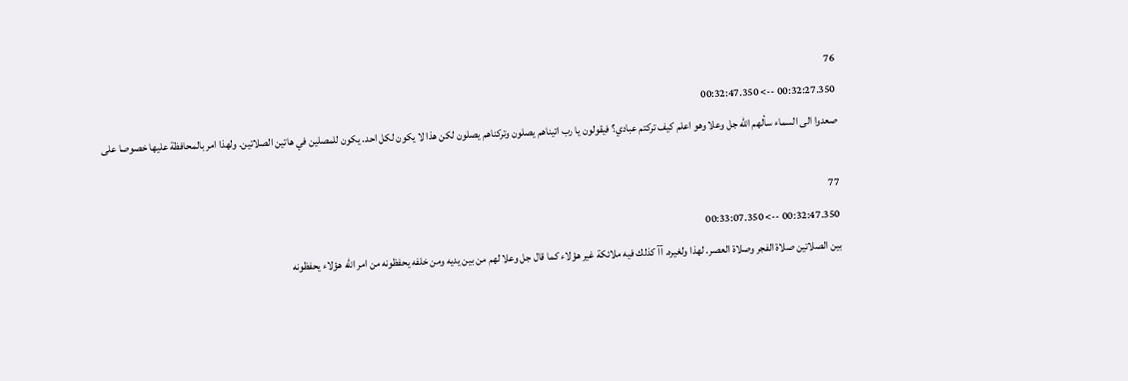76
00:32:27.350 --> 00:32:47.350
صعدوا الى السماء سألهم الله جل وعلا وهو اعلم كيف تركتم عبادي؟ فيقولون يا رب اتيناهم يصلون وتركناهم يصلون لكن هذا لا يكون لكل احد. يكون للمصلين في هاتين الصلاتين. ولهذا امر بالمحافظة عليها خصوصا على

77
00:32:47.350 --> 00:33:07.350
بين الصلاتين صلاة الفجر وصلاة العصر. لهذا ولغيره. آآ كذلك فيه ملائكة غير هؤلاء كما قال جل وعلا لهم من بين يديه ومن خلفه يحفظونه من امر الله هؤلاء يحفظونه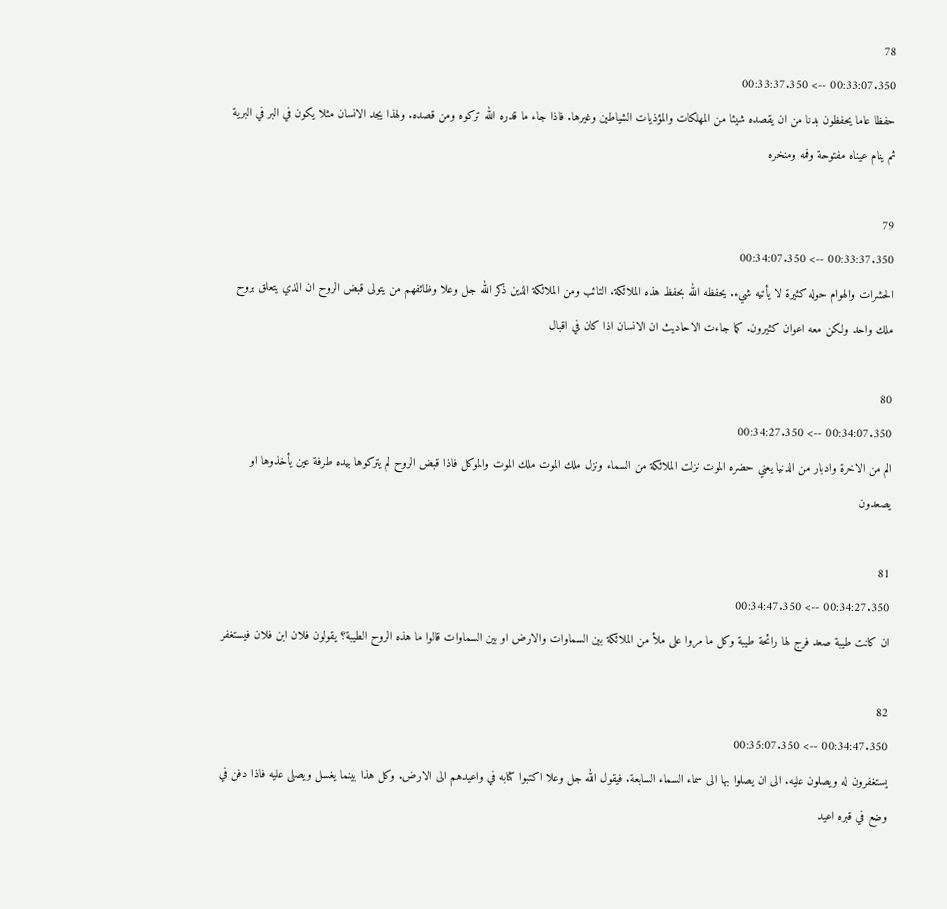78
00:33:07.350 --> 00:33:37.350
حفظا عاما يحفظون بدنا من ان يقصده شيئا من المهلكات والمؤذيات الشياطين وغيرها. فاذا جاء ما قدره الله تركوه ومن قصده. ولهذا يجد الانسان مثلا يكون في البر في البرية ثم ينام عيناه مفتوحة وفمه ومنخره

79
00:33:37.350 --> 00:34:07.350
الحشرات والهوام حوله كثيرة لا يأتيه شيء. يحفظه الله بحفظ هذه الملائكة. التائب ومن الملائكة الذين ذكر الله جل وعلا وظائفهم من يتولى قبض الروح ان الذي يتعلق بروح ملك واحد ولكن معه اعوان كثيرون. كما جاءت الاحاديث ان الانسان اذا كان في اقبال

80
00:34:07.350 --> 00:34:27.350
الم من الاخرة وادبار من الدنيا يعني حضره الموت نزلت الملائكة من السماء ونزل ملك الموت ملك الموت والموكل فاذا قبض الروح لم يتركوها بيده طرفة عين يأخذوها او يصعدون

81
00:34:27.350 --> 00:34:47.350
ان كانت طيبة صعد فرج لها رائحة طيبة وكل ما مروا على ملأ من الملائكة بين السماوات والارض او بين السماوات قالوا ما هذه الروح الطيبة؟ يقولون فلان ابن فلان فيستغفر

82
00:34:47.350 --> 00:35:07.350
يستغفرون له ويصلون عليه. الى ان يصلوا بها الى سماء السماء السابعة. فيقول الله جل وعلا اكتبوا كتابه في واعيدهم الى الارض. وكل هذا بينما يغسل ويصلى عليه فاذا دفن في وضع في قبره اعيد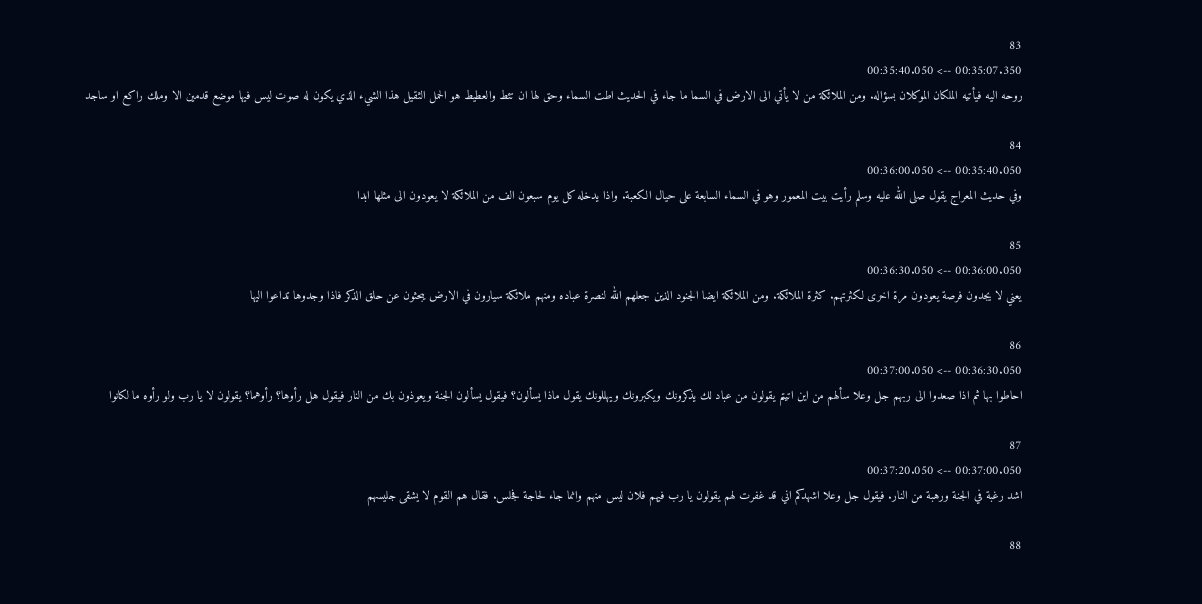83
00:35:07.350 --> 00:35:40.050
روحه اليه فيأتيه الملكان الموكلان بسؤاله. ومن الملائكة من لا يأتي الى الارض في السما ما جاء في الحديث اطت السماء وحق لها ان تئط والعطيط هو الحمل الثقيل هذا الشيء الذي يكون له صوت ليس فيها موضع قدمين الا وملك راكع او ساجد

84
00:35:40.050 --> 00:36:00.050
وفي حديث المعراج يقول صلى الله عليه وسلم رأيت بيت المعمور وهو في السماء السابعة على حيال الكعبة. واذا يدخله كل يوم سبعون الف من الملائكة لا يعودون الى مثلها ابدا

85
00:36:00.050 --> 00:36:30.050
يعني لا يجدون فرصة يعودون مرة اخرى لكثرتهم. كثرة الملائكة. ومن الملائكة ايضا الجنود الذين جعلهم الله لنصرة عباده ومنهم ملائكة سيارون في الارض يبحثون عن حلق الذكر فاذا وجدوها تداعوا اليها

86
00:36:30.050 --> 00:37:00.050
احاطوا بها ثم اذا صعدوا الى ربهم جل وعلا سألهم من اين اتيتم يقولون من عباد لك يذكرونك ويكبرونك ويهللونك يقول ماذا يسألون؟ فيقول يسألون الجنة ويعوذون بك من النار فيقول هل رأوها؟ رأوهما؟ يقولون لا يا رب ولو رأوه ما لكانوا

87
00:37:00.050 --> 00:37:20.050
اشد رغبة في الجنة ورهبة من النار. فيقول جل وعلا اشهدكم اني قد غفرت لهم يقولون يا رب فيهم فلان ليس منهم وانما جاء لحاجة فجلس. فقال هم القوم لا يشقى جليسهم

88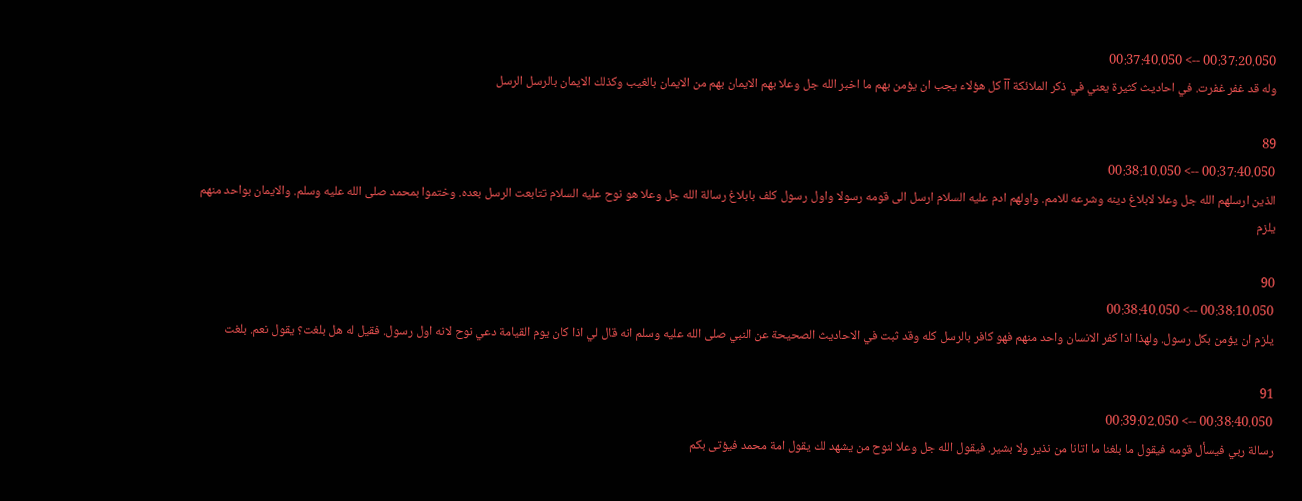00:37:20.050 --> 00:37:40.050
وله قد غفر غفرت. في احاديث كثيرة يعني في ذكر الملائكة آآ كل هؤلاء يجب ان يؤمن بهم ما اخبر الله جل وعلا بهم الايمان بهم من الايمان بالغيب وكذلك الايمان بالرسل الرسل

89
00:37:40.050 --> 00:38:10.050
الذين ارسلهم الله جل وعلا لابلاغ دينه وشرعه للامم. واولهم ادم عليه السلام ارسل الى قومه رسولا واول رسول كلف بابلاغ رسالة الله جل وعلا هو نوح عليه السلام تتابعت الرسل بعده. وختموا بمحمد صلى الله عليه وسلم. والايمان بواحد منهم يلزم

90
00:38:10.050 --> 00:38:40.050
يلزم ان يؤمن بكل رسول. ولهذا اذا كفر الانسان واحد منهم فهو كافر بالرسل كله وقد ثبت في الاحاديث الصحيحة عن النبي صلى الله عليه وسلم انه قال لي اذا كان يوم القيامة دعي نوح لانه اول رسول. فقيل له هل بلغت؟ يقول نعم. بلغت

91
00:38:40.050 --> 00:39:02.050
رسالة ربي فيسأل قومه فيقول ما بلغنا ما اتانا من نذير ولا بشير. فيقول الله جل وعلا لنوح من يشهد لك يقول امة محمد فيؤتى بكم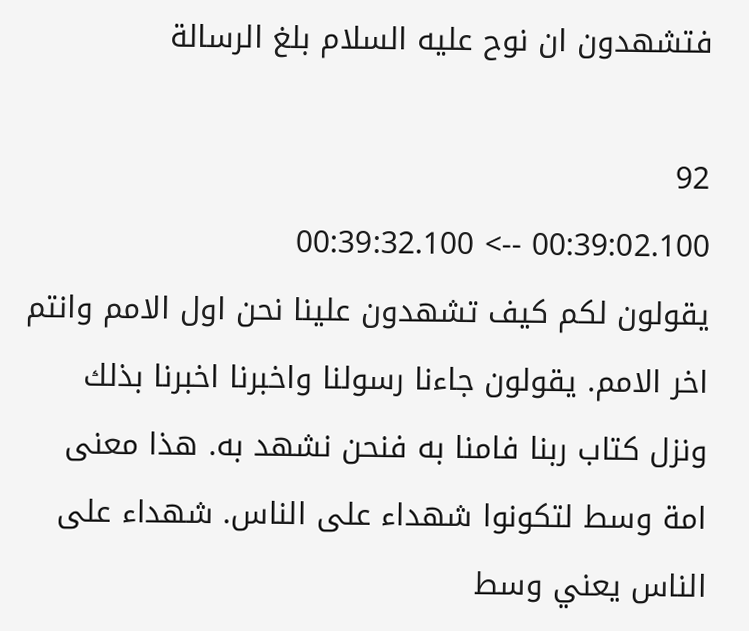فتشهدون ان نوح عليه السلام بلغ الرسالة

92
00:39:02.100 --> 00:39:32.100
يقولون لكم كيف تشهدون علينا نحن اول الامم وانتم اخر الامم. يقولون جاءنا رسولنا واخبرنا اخبرنا بذلك ونزل كتاب ربنا فامنا به فنحن نشهد به. هذا معنى امة وسط لتكونوا شهداء على الناس. شهداء على الناس يعني وسط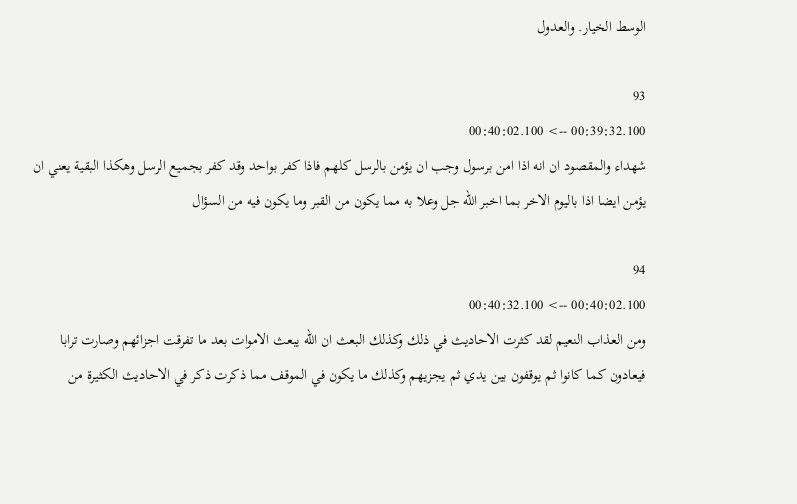الوسط الخيار. والعدول

93
00:39:32.100 --> 00:40:02.100
شهداء والمقصود ان انه اذا امن برسول وجب ان يؤمن بالرسل كلهم فاذا كفر بواحد وقد كفر بجميع الرسل وهكذا البقية يعني ان يؤمن ايضا اذا باليوم الاخر بما اخبر الله جل وعلا به مما يكون من القبر وما يكون فيه من السؤال

94
00:40:02.100 --> 00:40:32.100
ومن العذاب النعيم لقد كثرت الاحاديث في ذلك وكذلك البعث ان الله يبعث الاموات بعد ما تفرقت اجزائهم وصارت ترابا فيعادون كما كانوا ثم يوقفون بين يدي ثم يجزيهم وكذلك ما يكون في الموقف مما ذكرت ذكر في الاحاديث الكثيرة من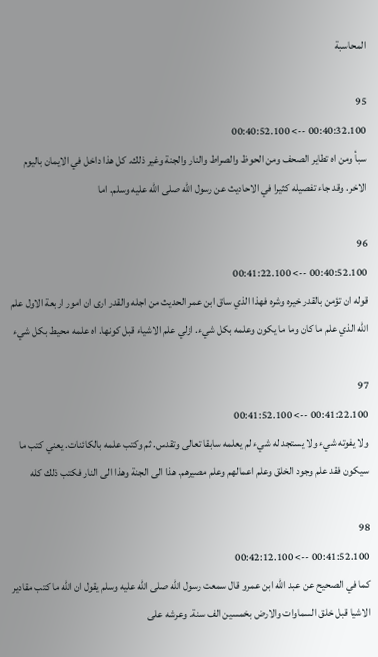المحاسبة

95
00:40:32.100 --> 00:40:52.100
سبأ ومن اه تطاير الصحف ومن الحوظ والصراط والنار والجنة وغير ذلك. كل هذا داخل في الايمان باليوم الاخر. وقد جاء تفصيله كثيرا في الاحاديث عن رسول الله صلى الله عليه وسلم. اما

96
00:40:52.100 --> 00:41:22.100
قوله ان تؤمن بالقدر خيره وشره فهذا الذي ساق ابن عمر الحديث من اجله والقدر ارى ان امور اربعة الاول علم الله الذي علم ما كان وما ما يكون وعلمه بكل شيء. ازلي علم الاشياء قبل كونها. اه علمه محيط بكل شيء

97
00:41:22.100 --> 00:41:52.100
ولا يفوته شيء ولا يستجد له شيء لم يعلمه سابقا تعالى وتقدس. ثم وكتب علمه بالكائنات. يعني كتب ما سيكون فقد علم وجود الخلق وعلم اعمالهم وعلم مصيرهم. هذا الى الجنة وهذا الى النار فكتب ذلك كله

98
00:41:52.100 --> 00:42:12.100
كما في الصحيح عن عبد الله ابن عمرو قال سمعت رسول الله صلى الله عليه وسلم يقول ان الله ما كتب مقادير الاشيا قبل خلق السماوات والارض بخمسين الف سنة. وعرشه على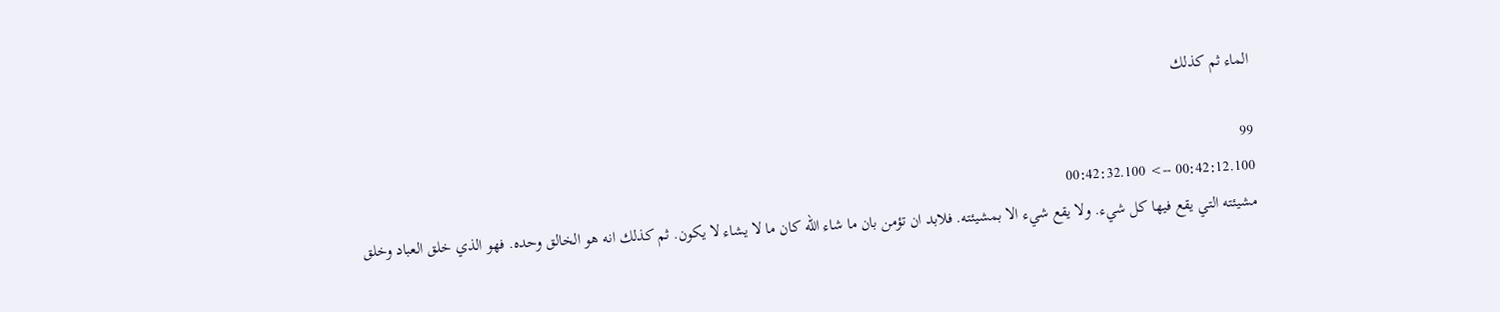الماء ثم كذلك

99
00:42:12.100 --> 00:42:32.100
مشيئته التي يقع فيها كل شيء. ولا يقع شيء الا بمشيئته. فلابد ان تؤمن بان ما شاء الله كان ما لا يشاء لا يكون. ثم كذلك انه هو الخالق وحده. فهو الذي خلق العباد وخلق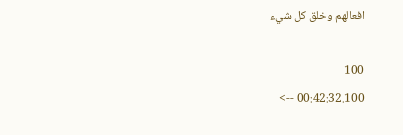افعالهم وخلق كل شيء

100
00:42:32.100 -->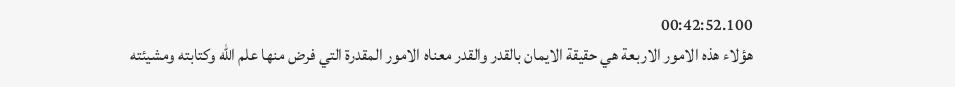00:42:52.100
هؤلاء هذه الامور الاربعة هي حقيقة الايمان بالقدر والقدر معناه الامور المقدرة التي فرض منها علم الله وكتابته ومشيئته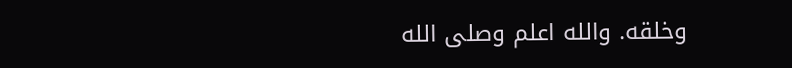وخلقه. والله اعلم وصلى الله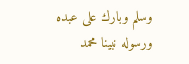وسلم وبارك على عبده ورسوله نبينا محمد